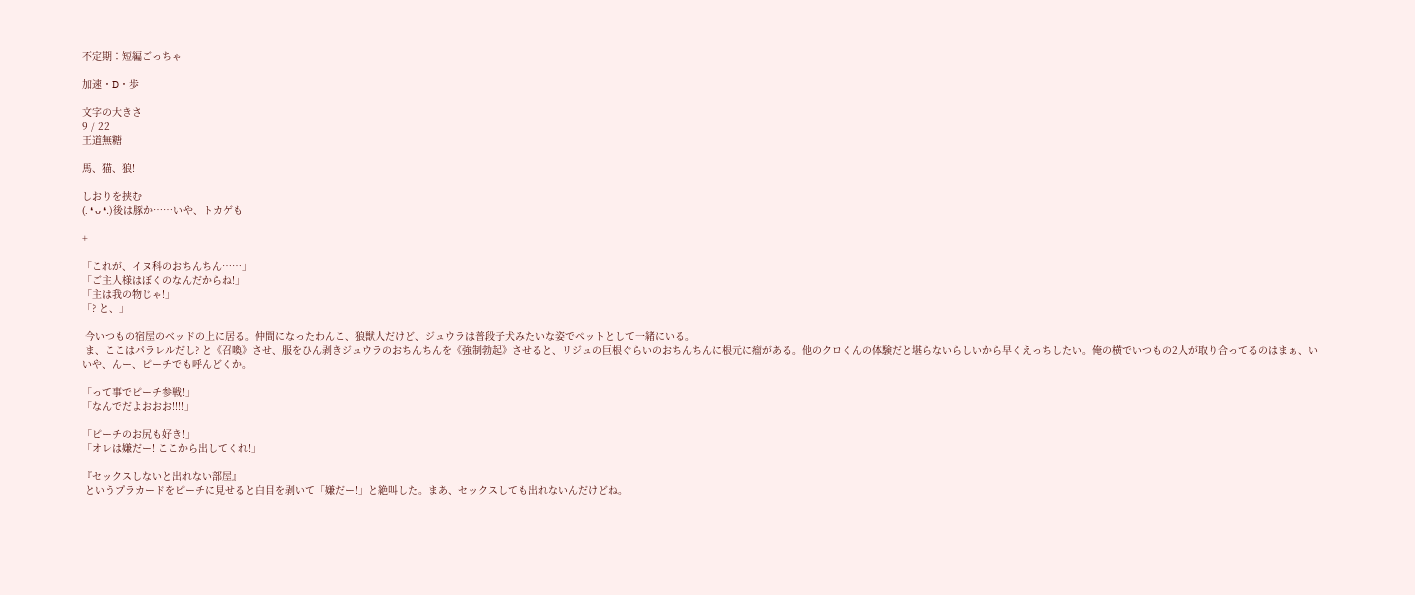不定期∶短編ごっちゃ

加速・D・歩

文字の大きさ
9 / 22
王道無糖

馬、猫、狼!

しおりを挟む
(. ❛ ᴗ ❛.)後は豚か……いや、トカゲも

+

「これが、イヌ科のおちんちん……」
「ご主人様はぼくのなんだからね!」
「主は我の物じゃ!」
「? と、」

 今いつもの宿屋のベッドの上に居る。仲間になったわんこ、狼獣人だけど、ジュウラは普段子犬みたいな姿でペットとして一緒にいる。
 ま、ここはパラレルだし? と《召喚》させ、服をひん剥きジュウラのおちんちんを《強制勃起》させると、リジュの巨根ぐらいのおちんちんに根元に瘤がある。他のクロくんの体験だと堪らないらしいから早くえっちしたい。俺の横でいつもの2人が取り合ってるのはまぁ、いいや、んー、ピーチでも呼んどくか。

「って事でピーチ参戦!」
「なんでだよおおお!!!!」

「ピーチのお尻も好き!」
「オレは嫌だー! ここから出してくれ!」

『セックスしないと出れない部屋』
 というプラカードをピーチに見せると白目を剥いて「嫌だー!」と絶叫した。まあ、セックスしても出れないんだけどね。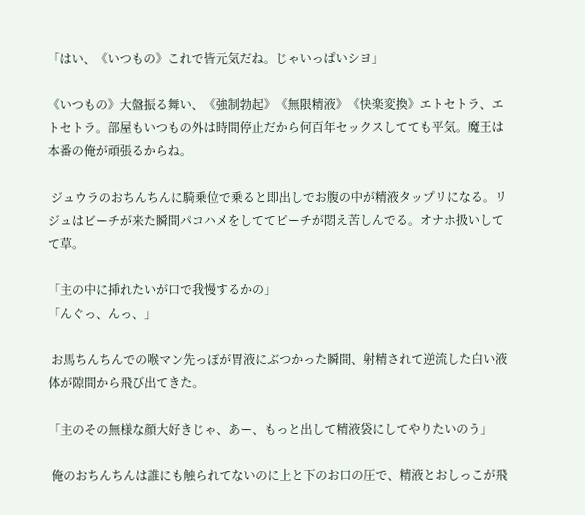「はい、《いつもの》これで皆元気だね。じゃいっぱいシヨ」

《いつもの》大盤振る舞い、《強制勃起》《無限精液》《快楽変換》エトセトラ、エトセトラ。部屋もいつもの外は時間停止だから何百年セックスしてても平気。魔王は本番の俺が頑張るからね。

 ジュウラのおちんちんに騎乗位で乗ると即出しでお腹の中が精液タップリになる。リジュはビーチが来た瞬間パコハメをしててピーチが悶え苦しんでる。オナホ扱いしてて草。

「主の中に挿れたいが口で我慢するかの」
「んぐっ、んっ、」

 お馬ちんちんでの喉マン先っぽが胃液にぶつかった瞬間、射精されて逆流した白い液体が隙間から飛び出てきた。

「主のその無様な顔大好きじゃ、あー、もっと出して精液袋にしてやりたいのう」

 俺のおちんちんは誰にも触られてないのに上と下のお口の圧で、精液とおしっこが飛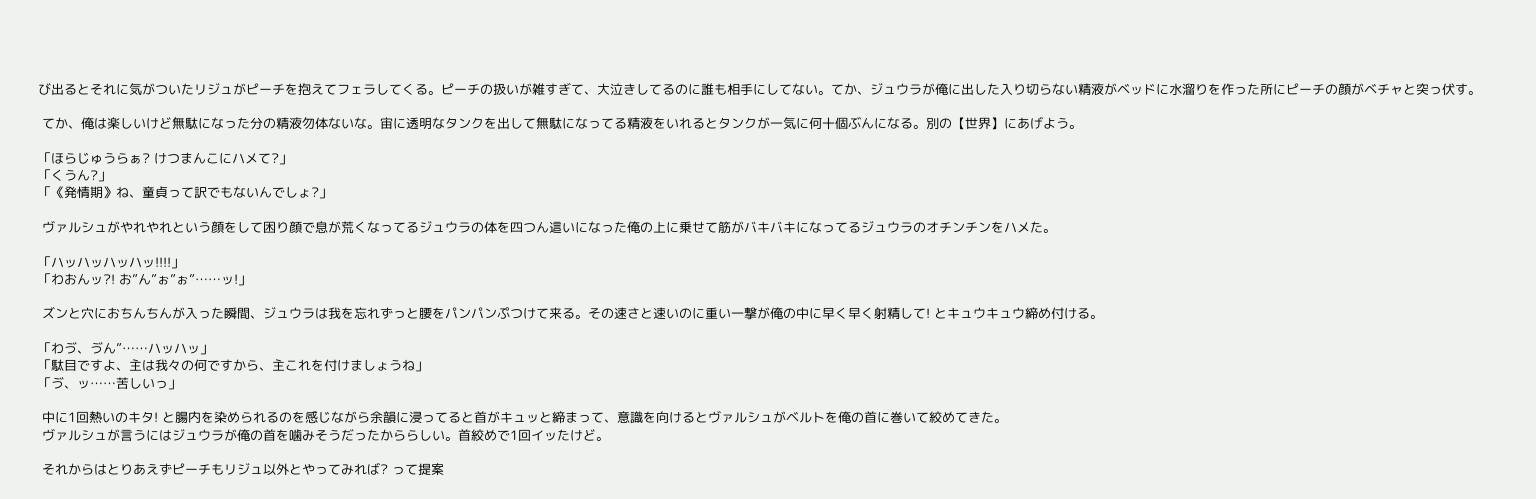び出るとそれに気がついたリジュがピーチを抱えてフェラしてくる。ピーチの扱いが雑すぎて、大泣きしてるのに誰も相手にしてない。てか、ジュウラが俺に出した入り切らない精液がベッドに水溜りを作った所にピーチの顔がベチャと突っ伏す。

 てか、俺は楽しいけど無駄になった分の精液勿体ないな。宙に透明なタンクを出して無駄になってる精液をいれるとタンクが一気に何十個ぶんになる。別の【世界】にあげよう。

「ほらじゅうらぁ? けつまんこにハメて?」
「くうん?」
「《発情期》ね、童貞って訳でもないんでしょ?」

 ヴァルシュがやれやれという顔をして困り顔で息が荒くなってるジュウラの体を四つん這いになった俺の上に乗せて筋がバキバキになってるジュウラのオチンチンをハメた。

「ハッハッハッハッ!!!!」
「わおんッ?! お”ん”ぉ”ぉ”……ッ!」

 ズンと穴におちんちんが入った瞬間、ジュウラは我を忘れずっと腰をパンパンぷつけて来る。その速さと速いのに重い一撃が俺の中に早く早く射精して! とキュウキュウ締め付ける。

「わゔ、ゔん”……ハッハッ」
「駄目ですよ、主は我々の何ですから、主これを付けましょうね」
「ゔ、ッ……苦しいっ」

 中に1回熱いのキタ! と腸内を染められるのを感じながら余韻に浸ってると首がキュッと締まって、意識を向けるとヴァルシュがベルトを俺の首に巻いて絞めてきた。
 ヴァルシュが言うにはジュウラが俺の首を噛みそうだったかららしい。首絞めで1回イッたけど。

 それからはとりあえずピーチもリジュ以外とやってみれば? って提案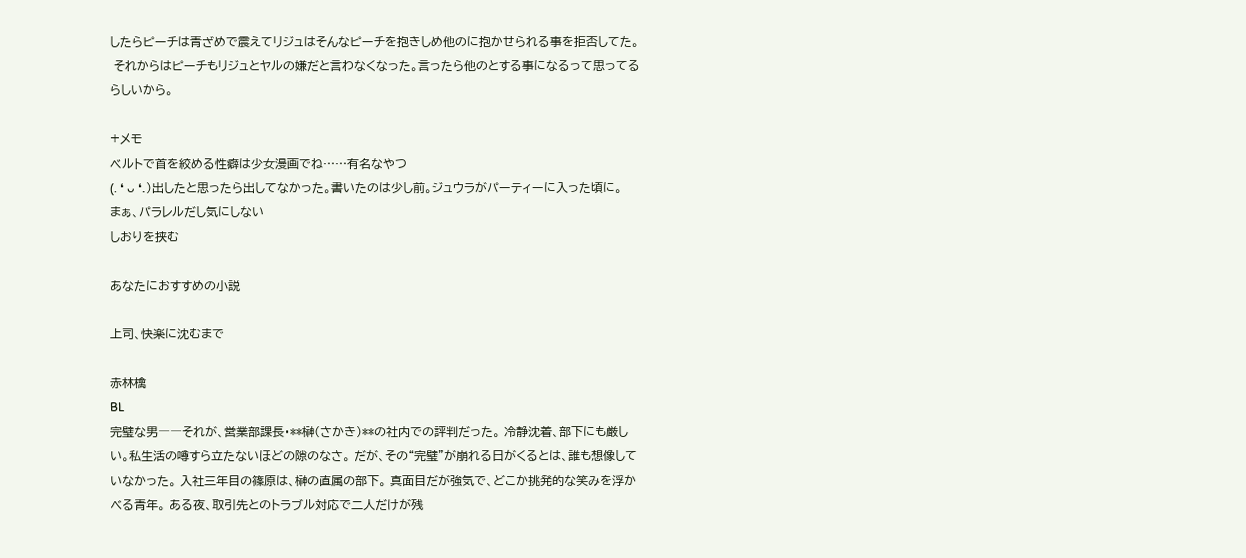したらピーチは青ざめで震えてリジュはそんなピーチを抱きしめ他のに抱かせられる事を拒否してた。
 それからはピーチもリジュとヤルの嫌だと言わなくなった。言ったら他のとする事になるって思ってるらしいから。

+メモ
ベルトで首を絞める性癖は少女漫画でね……有名なやつ
(. ❛ ᴗ ❛.)出したと思ったら出してなかった。書いたのは少し前。ジュウラがパーティーに入った頃に。
まぁ、パラレルだし気にしない
しおりを挟む

あなたにおすすめの小説

上司、快楽に沈むまで

赤林檎
BL
完璧な男――それが、営業部課長・**榊(さかき)**の社内での評判だった。 冷静沈着、部下にも厳しい。私生活の噂すら立たないほどの隙のなさ。 だが、その“完璧”が崩れる日がくるとは、誰も想像していなかった。 入社三年目の篠原は、榊の直属の部下。 真面目だが強気で、どこか挑発的な笑みを浮かべる青年。 ある夜、取引先とのトラブル対応で二人だけが残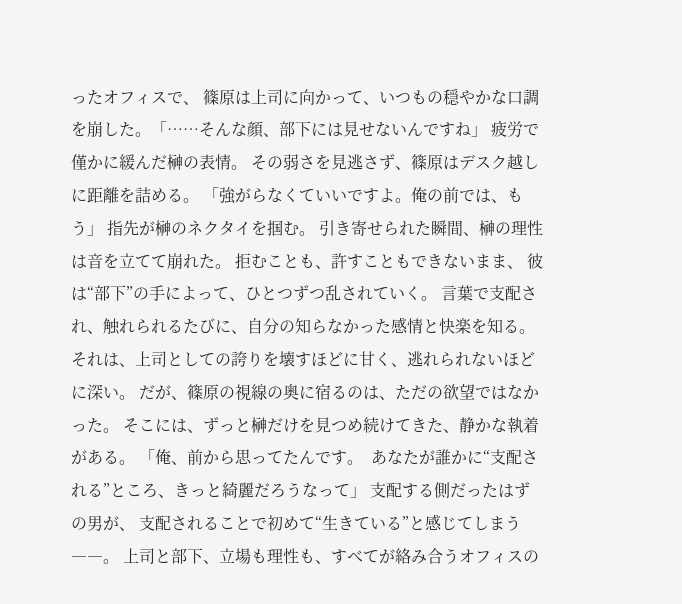ったオフィスで、 篠原は上司に向かって、いつもの穏やかな口調を崩した。「……そんな顔、部下には見せないんですね」 疲労で僅かに緩んだ榊の表情。 その弱さを見逃さず、篠原はデスク越しに距離を詰める。 「強がらなくていいですよ。俺の前では、もう」 指先が榊のネクタイを掴む。 引き寄せられた瞬間、榊の理性は音を立てて崩れた。 拒むことも、許すこともできないまま、 彼は“部下”の手によって、ひとつずつ乱されていく。 言葉で支配され、触れられるたびに、自分の知らなかった感情と快楽を知る。それは、上司としての誇りを壊すほどに甘く、逃れられないほどに深い。 だが、篠原の視線の奥に宿るのは、ただの欲望ではなかった。 そこには、ずっと榊だけを見つめ続けてきた、静かな執着がある。 「俺、前から思ってたんです。  あなたが誰かに“支配される”ところ、きっと綺麗だろうなって」 支配する側だったはずの男が、 支配されることで初めて“生きている”と感じてしまう――。 上司と部下、立場も理性も、すべてが絡み合うオフィスの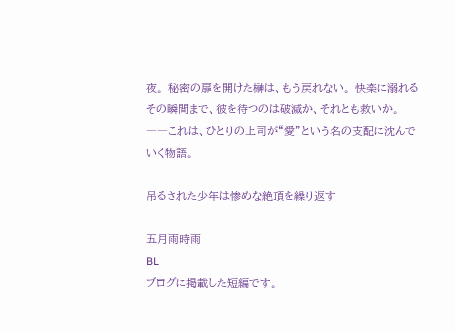夜。 秘密の扉を開けた榊は、もう戻れない。 快楽に溺れるその瞬間まで、彼を待つのは破滅か、それとも救いか。 ――これは、ひとりの上司が“愛”という名の支配に沈んでいく物語。

吊るされた少年は惨めな絶頂を繰り返す

五月雨時雨
BL
ブログに掲載した短編です。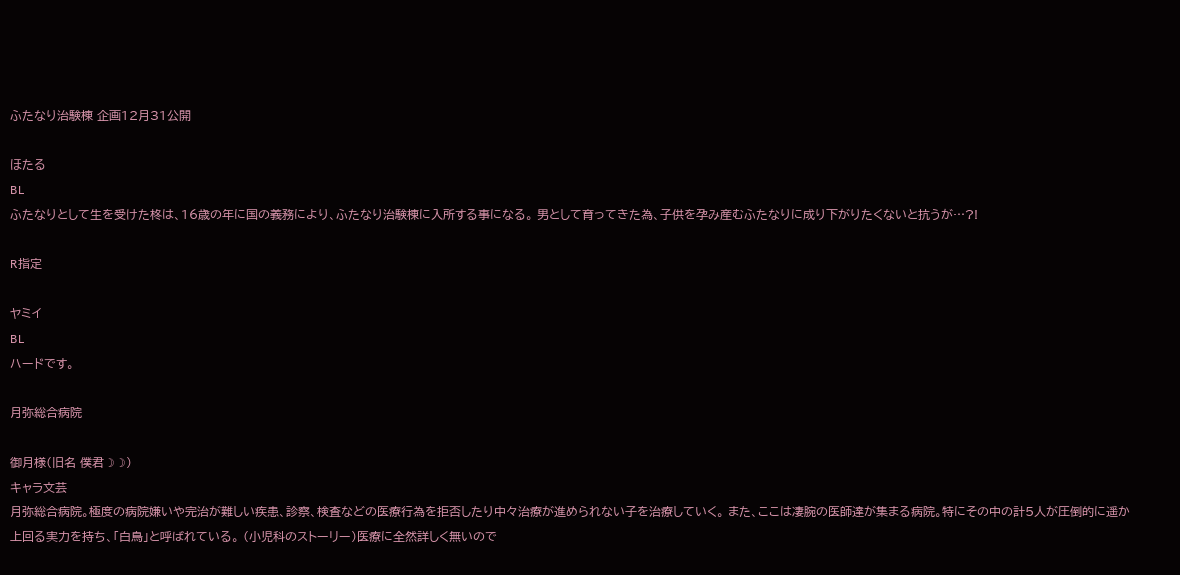ふたなり治験棟 企画12月31公開

ほたる
BL
ふたなりとして生を受けた柊は、16歳の年に国の義務により、ふたなり治験棟に入所する事になる。 男として育ってきた為、子供を孕み産むふたなりに成り下がりたくないと抗うが…?!

R指定

ヤミイ
BL
ハードです。

月弥総合病院

御月様(旧名 僕君☽☽)
キャラ文芸
月弥総合病院。極度の病院嫌いや完治が難しい疾患、診察、検査などの医療行為を拒否したり中々治療が進められない子を治療していく。 また、ここは凄腕の医師達が集まる病院。特にその中の計5人が圧倒的に遥か上回る実力を持ち、「白鳥」と呼ばれている。 (小児科のストーリー)医療に全然詳しく無いので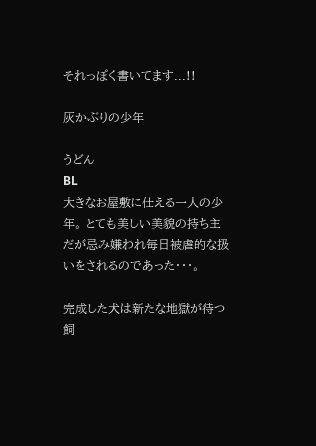それっぽく書いてます...!!

灰かぶりの少年

うどん
BL
大きなお屋敷に仕える一人の少年。 とても美しい美貌の持ち主だが忌み嫌われ毎日被虐的な扱いをされるのであった・・・。

完成した犬は新たな地獄が待つ飼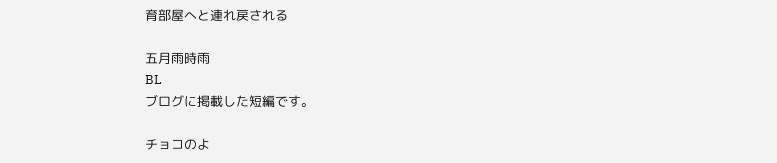育部屋へと連れ戻される

五月雨時雨
BL
ブログに掲載した短編です。

チョコのよ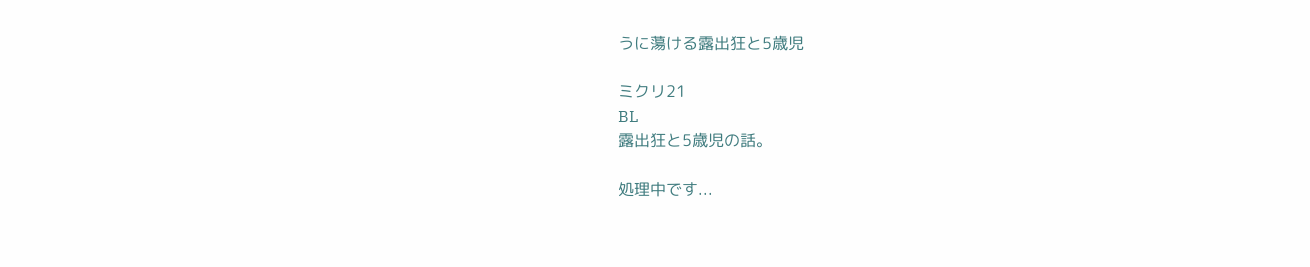うに蕩ける露出狂と5歳児

ミクリ21
BL
露出狂と5歳児の話。

処理中です...